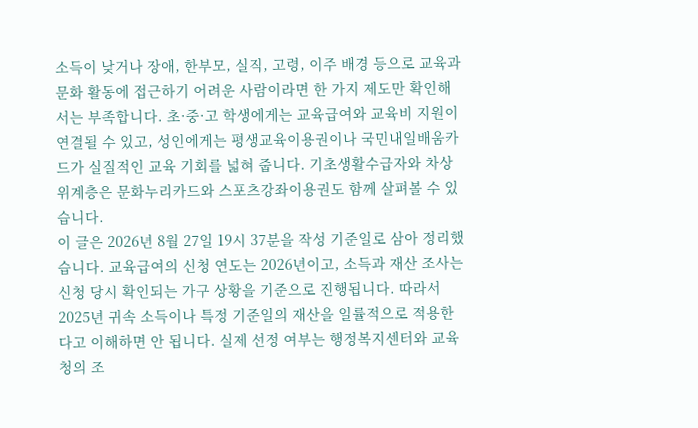소득이 낮거나 장애, 한부모, 실직, 고령, 이주 배경 등으로 교육과 문화 활동에 접근하기 어려운 사람이라면 한 가지 제도만 확인해서는 부족합니다. 초·중·고 학생에게는 교육급여와 교육비 지원이 연결될 수 있고, 성인에게는 평생교육이용권이나 국민내일배움카드가 실질적인 교육 기회를 넓혀 줍니다. 기초생활수급자와 차상위계층은 문화누리카드와 스포츠강좌이용권도 함께 살펴볼 수 있습니다.
이 글은 2026년 8월 27일 19시 37분을 작성 기준일로 삼아 정리했습니다. 교육급여의 신청 연도는 2026년이고, 소득과 재산 조사는 신청 당시 확인되는 가구 상황을 기준으로 진행됩니다. 따라서 2025년 귀속 소득이나 특정 기준일의 재산을 일률적으로 적용한다고 이해하면 안 됩니다. 실제 선정 여부는 행정복지센터와 교육청의 조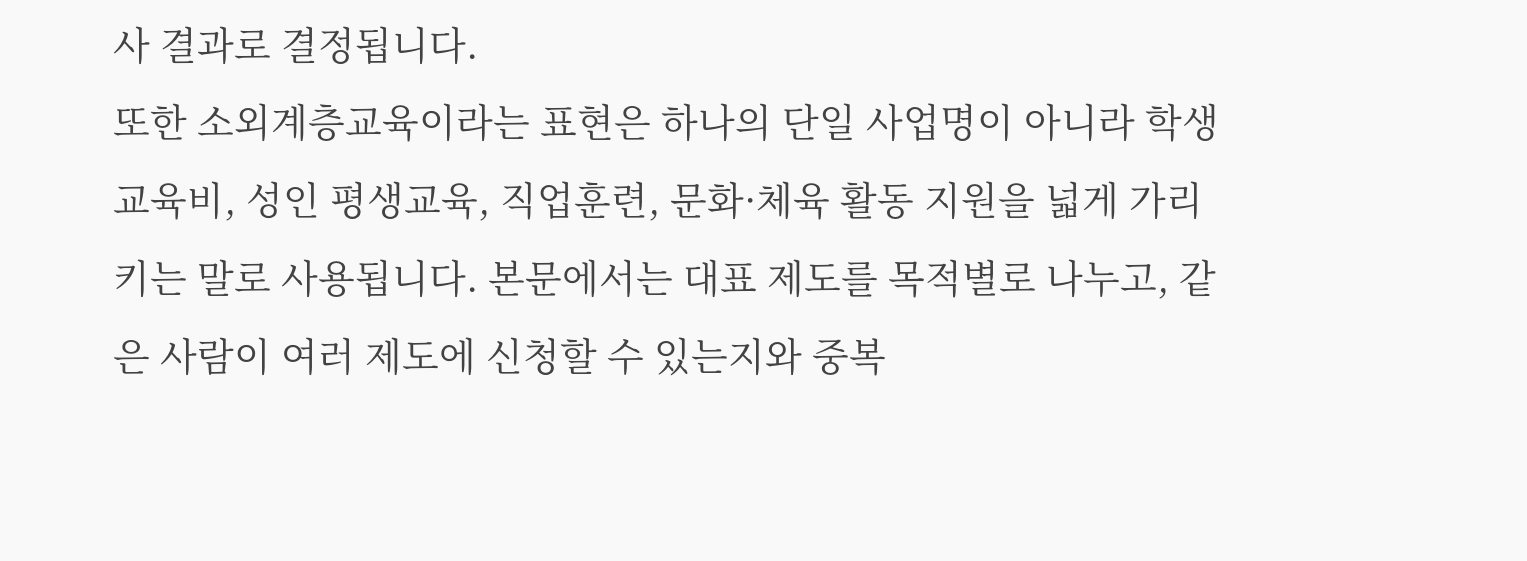사 결과로 결정됩니다.
또한 소외계층교육이라는 표현은 하나의 단일 사업명이 아니라 학생 교육비, 성인 평생교육, 직업훈련, 문화·체육 활동 지원을 넓게 가리키는 말로 사용됩니다. 본문에서는 대표 제도를 목적별로 나누고, 같은 사람이 여러 제도에 신청할 수 있는지와 중복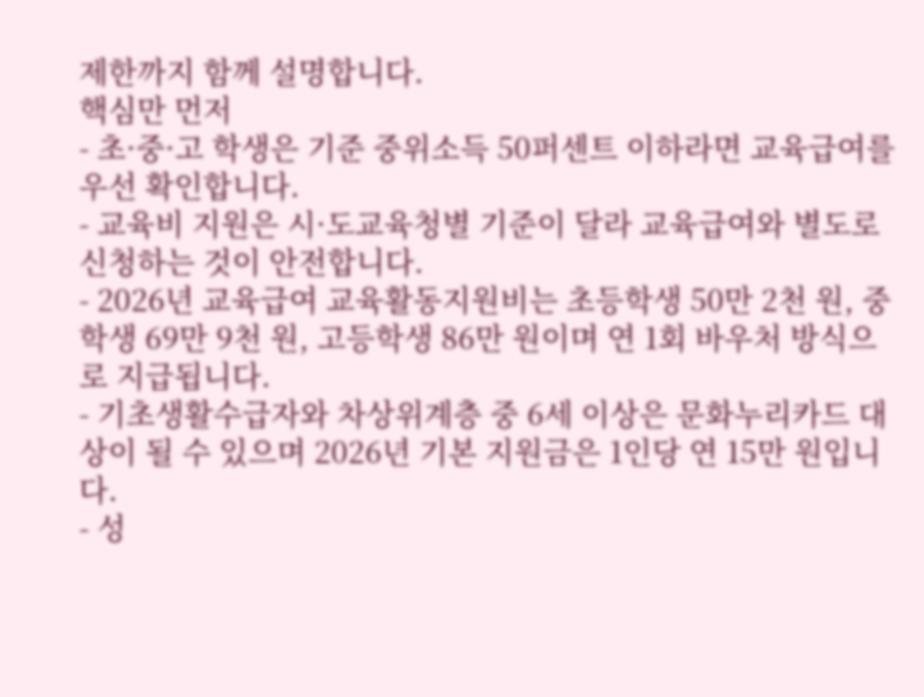제한까지 함께 설명합니다.
핵심만 먼저
- 초·중·고 학생은 기준 중위소득 50퍼센트 이하라면 교육급여를 우선 확인합니다.
- 교육비 지원은 시·도교육청별 기준이 달라 교육급여와 별도로 신청하는 것이 안전합니다.
- 2026년 교육급여 교육활동지원비는 초등학생 50만 2천 원, 중학생 69만 9천 원, 고등학생 86만 원이며 연 1회 바우처 방식으로 지급됩니다.
- 기초생활수급자와 차상위계층 중 6세 이상은 문화누리카드 대상이 될 수 있으며 2026년 기본 지원금은 1인당 연 15만 원입니다.
- 성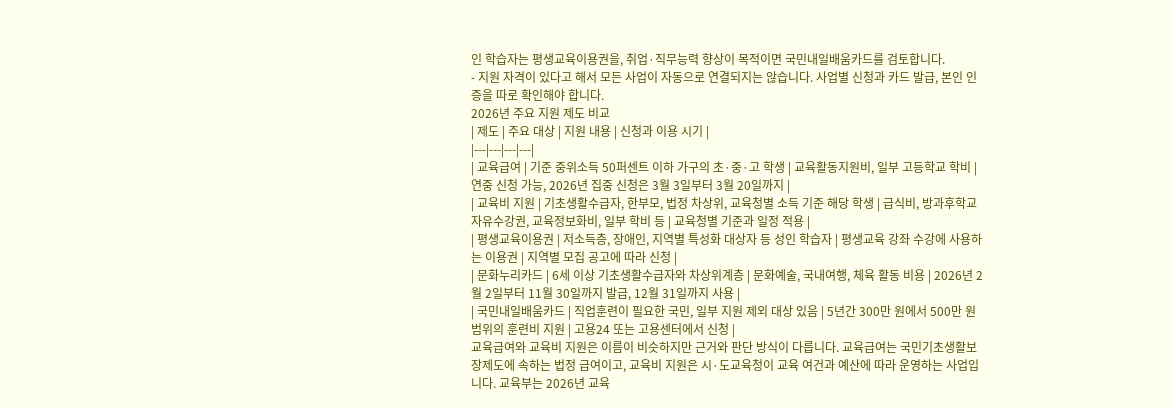인 학습자는 평생교육이용권을, 취업·직무능력 향상이 목적이면 국민내일배움카드를 검토합니다.
- 지원 자격이 있다고 해서 모든 사업이 자동으로 연결되지는 않습니다. 사업별 신청과 카드 발급, 본인 인증을 따로 확인해야 합니다.
2026년 주요 지원 제도 비교
| 제도 | 주요 대상 | 지원 내용 | 신청과 이용 시기 |
|---|---|---|---|
| 교육급여 | 기준 중위소득 50퍼센트 이하 가구의 초·중·고 학생 | 교육활동지원비, 일부 고등학교 학비 | 연중 신청 가능, 2026년 집중 신청은 3월 3일부터 3월 20일까지 |
| 교육비 지원 | 기초생활수급자, 한부모, 법정 차상위, 교육청별 소득 기준 해당 학생 | 급식비, 방과후학교 자유수강권, 교육정보화비, 일부 학비 등 | 교육청별 기준과 일정 적용 |
| 평생교육이용권 | 저소득층, 장애인, 지역별 특성화 대상자 등 성인 학습자 | 평생교육 강좌 수강에 사용하는 이용권 | 지역별 모집 공고에 따라 신청 |
| 문화누리카드 | 6세 이상 기초생활수급자와 차상위계층 | 문화예술, 국내여행, 체육 활동 비용 | 2026년 2월 2일부터 11월 30일까지 발급, 12월 31일까지 사용 |
| 국민내일배움카드 | 직업훈련이 필요한 국민, 일부 지원 제외 대상 있음 | 5년간 300만 원에서 500만 원 범위의 훈련비 지원 | 고용24 또는 고용센터에서 신청 |
교육급여와 교육비 지원은 이름이 비슷하지만 근거와 판단 방식이 다릅니다. 교육급여는 국민기초생활보장제도에 속하는 법정 급여이고, 교육비 지원은 시·도교육청이 교육 여건과 예산에 따라 운영하는 사업입니다. 교육부는 2026년 교육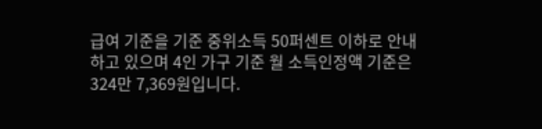급여 기준을 기준 중위소득 50퍼센트 이하로 안내하고 있으며 4인 가구 기준 월 소득인정액 기준은 324만 7,369원입니다.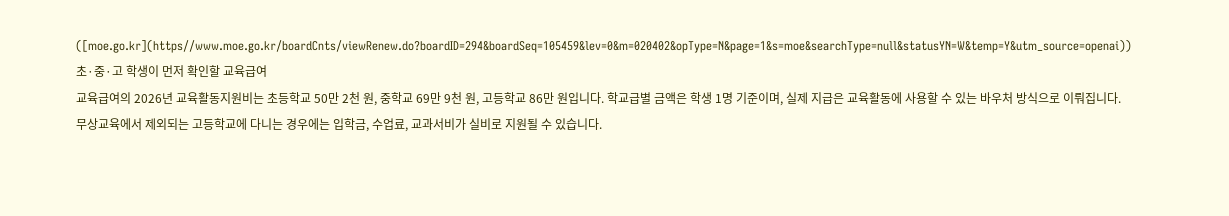([moe.go.kr](https//www.moe.go.kr/boardCnts/viewRenew.do?boardID=294&boardSeq=105459&lev=0&m=020402&opType=N&page=1&s=moe&searchType=null&statusYN=W&temp=Y&utm_source=openai))
초·중·고 학생이 먼저 확인할 교육급여
교육급여의 2026년 교육활동지원비는 초등학교 50만 2천 원, 중학교 69만 9천 원, 고등학교 86만 원입니다. 학교급별 금액은 학생 1명 기준이며, 실제 지급은 교육활동에 사용할 수 있는 바우처 방식으로 이뤄집니다. 무상교육에서 제외되는 고등학교에 다니는 경우에는 입학금, 수업료, 교과서비가 실비로 지원될 수 있습니다.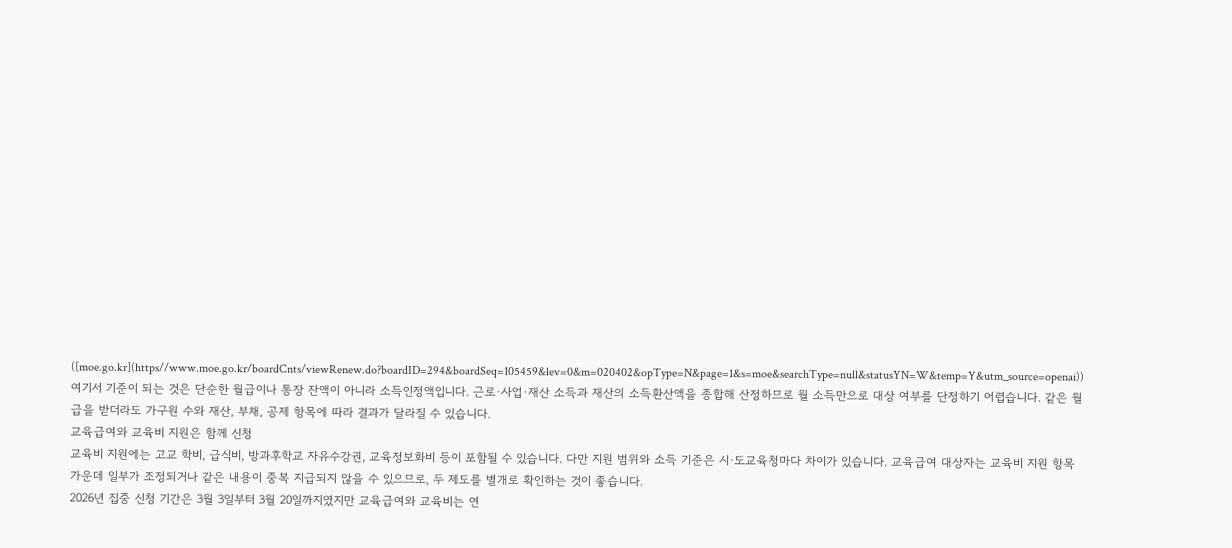([moe.go.kr](https//www.moe.go.kr/boardCnts/viewRenew.do?boardID=294&boardSeq=105459&lev=0&m=020402&opType=N&page=1&s=moe&searchType=null&statusYN=W&temp=Y&utm_source=openai))
여기서 기준이 되는 것은 단순한 월급이나 통장 잔액이 아니라 소득인정액입니다. 근로·사업·재산 소득과 재산의 소득환산액을 종합해 산정하므로 월 소득만으로 대상 여부를 단정하기 어렵습니다. 같은 월급을 받더라도 가구원 수와 재산, 부채, 공제 항목에 따라 결과가 달라질 수 있습니다.
교육급여와 교육비 지원은 함께 신청
교육비 지원에는 고교 학비, 급식비, 방과후학교 자유수강권, 교육정보화비 등이 포함될 수 있습니다. 다만 지원 범위와 소득 기준은 시·도교육청마다 차이가 있습니다. 교육급여 대상자는 교육비 지원 항목 가운데 일부가 조정되거나 같은 내용이 중복 지급되지 않을 수 있으므로, 두 제도를 별개로 확인하는 것이 좋습니다.
2026년 집중 신청 기간은 3월 3일부터 3월 20일까지였지만 교육급여와 교육비는 연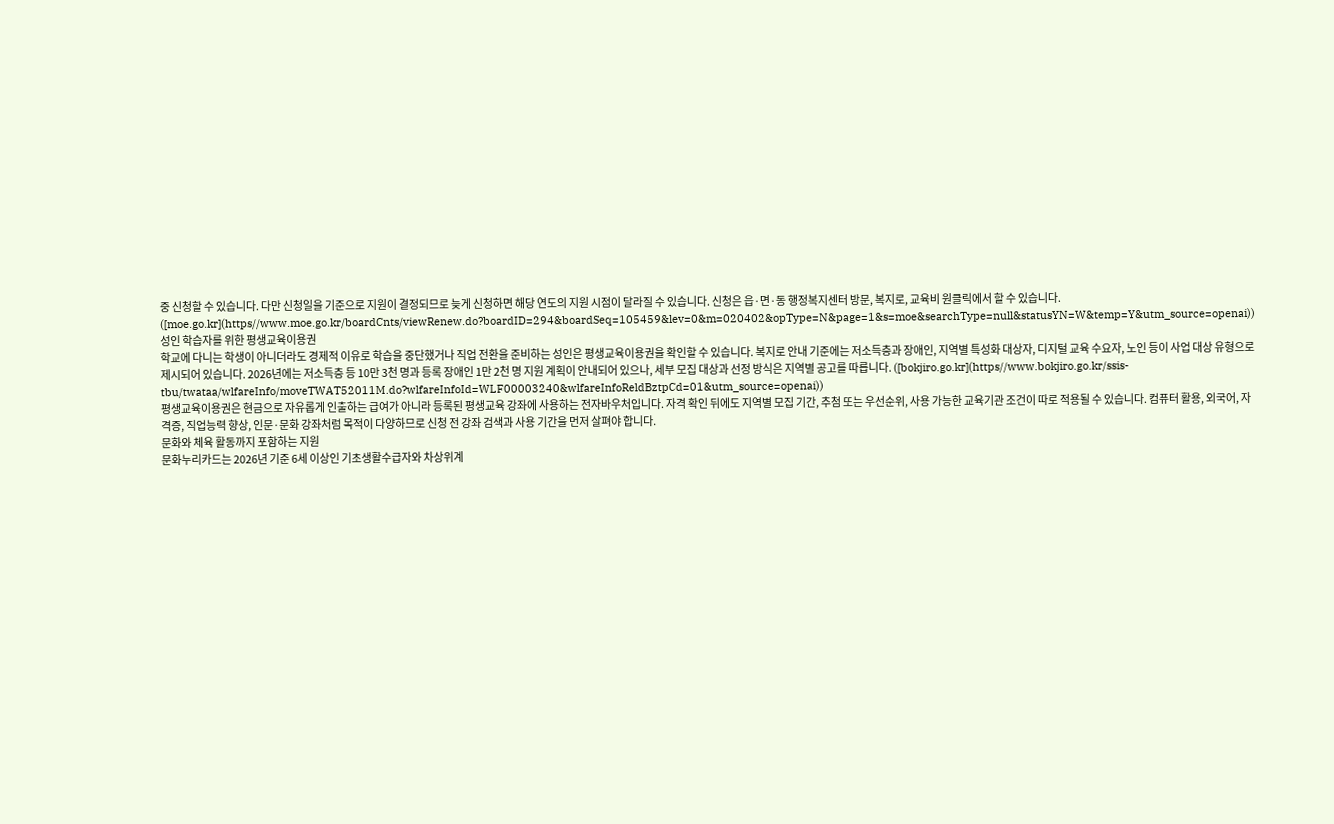중 신청할 수 있습니다. 다만 신청일을 기준으로 지원이 결정되므로 늦게 신청하면 해당 연도의 지원 시점이 달라질 수 있습니다. 신청은 읍·면·동 행정복지센터 방문, 복지로, 교육비 원클릭에서 할 수 있습니다. ([moe.go.kr](https//www.moe.go.kr/boardCnts/viewRenew.do?boardID=294&boardSeq=105459&lev=0&m=020402&opType=N&page=1&s=moe&searchType=null&statusYN=W&temp=Y&utm_source=openai))
성인 학습자를 위한 평생교육이용권
학교에 다니는 학생이 아니더라도 경제적 이유로 학습을 중단했거나 직업 전환을 준비하는 성인은 평생교육이용권을 확인할 수 있습니다. 복지로 안내 기준에는 저소득층과 장애인, 지역별 특성화 대상자, 디지털 교육 수요자, 노인 등이 사업 대상 유형으로 제시되어 있습니다. 2026년에는 저소득층 등 10만 3천 명과 등록 장애인 1만 2천 명 지원 계획이 안내되어 있으나, 세부 모집 대상과 선정 방식은 지역별 공고를 따릅니다. ([bokjiro.go.kr](https//www.bokjiro.go.kr/ssis-tbu/twataa/wlfareInfo/moveTWAT52011M.do?wlfareInfoId=WLF00003240&wlfareInfoReldBztpCd=01&utm_source=openai))
평생교육이용권은 현금으로 자유롭게 인출하는 급여가 아니라 등록된 평생교육 강좌에 사용하는 전자바우처입니다. 자격 확인 뒤에도 지역별 모집 기간, 추첨 또는 우선순위, 사용 가능한 교육기관 조건이 따로 적용될 수 있습니다. 컴퓨터 활용, 외국어, 자격증, 직업능력 향상, 인문·문화 강좌처럼 목적이 다양하므로 신청 전 강좌 검색과 사용 기간을 먼저 살펴야 합니다.
문화와 체육 활동까지 포함하는 지원
문화누리카드는 2026년 기준 6세 이상인 기초생활수급자와 차상위계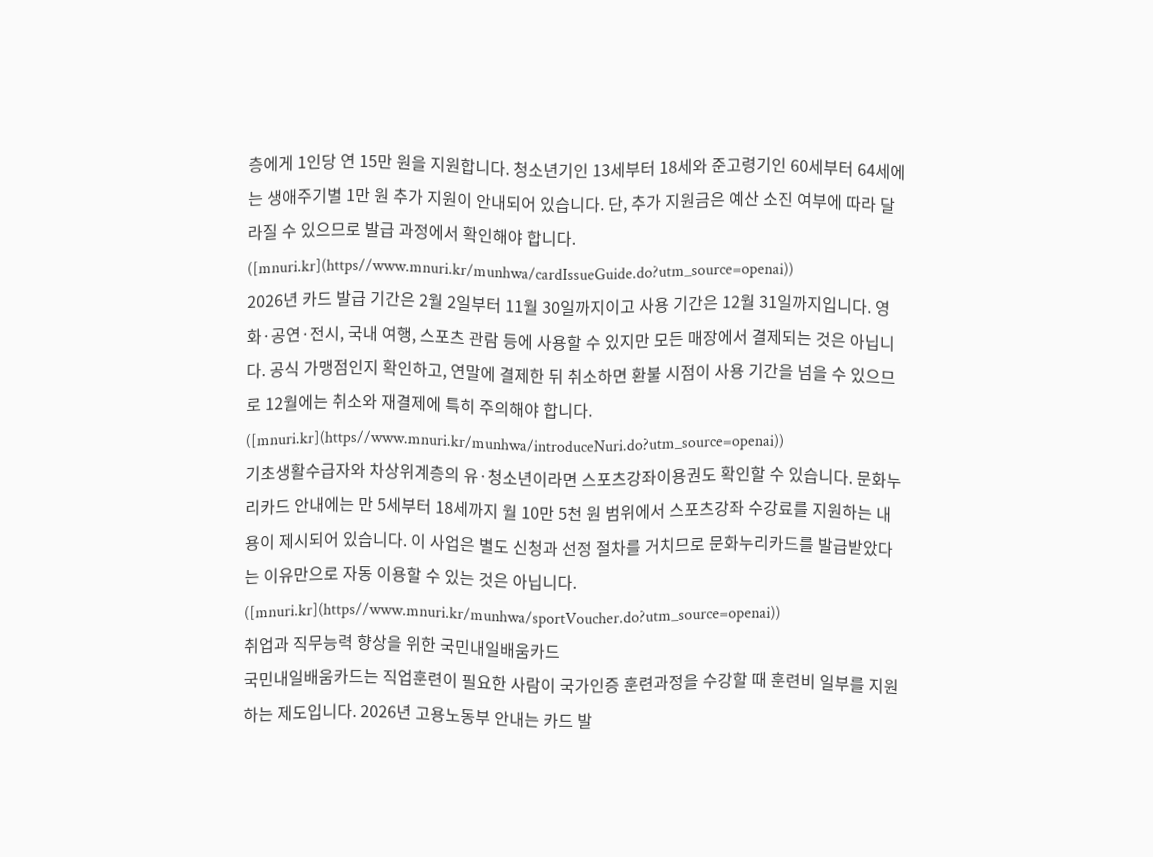층에게 1인당 연 15만 원을 지원합니다. 청소년기인 13세부터 18세와 준고령기인 60세부터 64세에는 생애주기별 1만 원 추가 지원이 안내되어 있습니다. 단, 추가 지원금은 예산 소진 여부에 따라 달라질 수 있으므로 발급 과정에서 확인해야 합니다. ([mnuri.kr](https//www.mnuri.kr/munhwa/cardIssueGuide.do?utm_source=openai))
2026년 카드 발급 기간은 2월 2일부터 11월 30일까지이고 사용 기간은 12월 31일까지입니다. 영화·공연·전시, 국내 여행, 스포츠 관람 등에 사용할 수 있지만 모든 매장에서 결제되는 것은 아닙니다. 공식 가맹점인지 확인하고, 연말에 결제한 뒤 취소하면 환불 시점이 사용 기간을 넘을 수 있으므로 12월에는 취소와 재결제에 특히 주의해야 합니다. ([mnuri.kr](https//www.mnuri.kr/munhwa/introduceNuri.do?utm_source=openai))
기초생활수급자와 차상위계층의 유·청소년이라면 스포츠강좌이용권도 확인할 수 있습니다. 문화누리카드 안내에는 만 5세부터 18세까지 월 10만 5천 원 범위에서 스포츠강좌 수강료를 지원하는 내용이 제시되어 있습니다. 이 사업은 별도 신청과 선정 절차를 거치므로 문화누리카드를 발급받았다는 이유만으로 자동 이용할 수 있는 것은 아닙니다. ([mnuri.kr](https//www.mnuri.kr/munhwa/sportVoucher.do?utm_source=openai))
취업과 직무능력 향상을 위한 국민내일배움카드
국민내일배움카드는 직업훈련이 필요한 사람이 국가인증 훈련과정을 수강할 때 훈련비 일부를 지원하는 제도입니다. 2026년 고용노동부 안내는 카드 발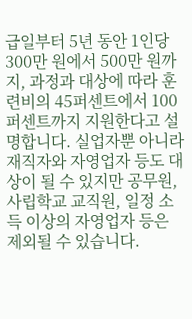급일부터 5년 동안 1인당 300만 원에서 500만 원까지, 과정과 대상에 따라 훈련비의 45퍼센트에서 100퍼센트까지 지원한다고 설명합니다. 실업자뿐 아니라 재직자와 자영업자 등도 대상이 될 수 있지만 공무원, 사립학교 교직원, 일정 소득 이상의 자영업자 등은 제외될 수 있습니다.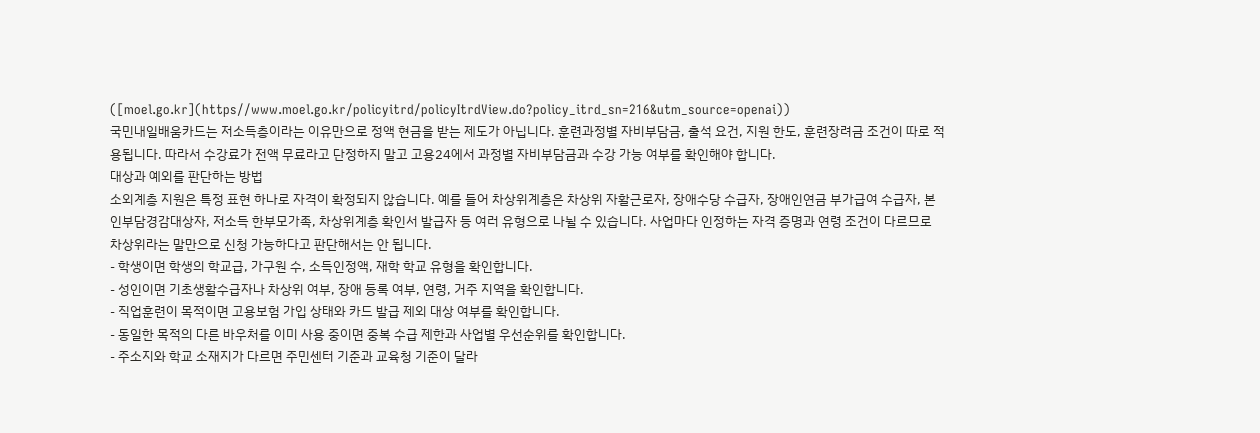([moel.go.kr](https//www.moel.go.kr/policyitrd/policyItrdView.do?policy_itrd_sn=216&utm_source=openai))
국민내일배움카드는 저소득층이라는 이유만으로 정액 현금을 받는 제도가 아닙니다. 훈련과정별 자비부담금, 출석 요건, 지원 한도, 훈련장려금 조건이 따로 적용됩니다. 따라서 수강료가 전액 무료라고 단정하지 말고 고용24에서 과정별 자비부담금과 수강 가능 여부를 확인해야 합니다.
대상과 예외를 판단하는 방법
소외계층 지원은 특정 표현 하나로 자격이 확정되지 않습니다. 예를 들어 차상위계층은 차상위 자활근로자, 장애수당 수급자, 장애인연금 부가급여 수급자, 본인부담경감대상자, 저소득 한부모가족, 차상위계층 확인서 발급자 등 여러 유형으로 나뉠 수 있습니다. 사업마다 인정하는 자격 증명과 연령 조건이 다르므로 차상위라는 말만으로 신청 가능하다고 판단해서는 안 됩니다.
- 학생이면 학생의 학교급, 가구원 수, 소득인정액, 재학 학교 유형을 확인합니다.
- 성인이면 기초생활수급자나 차상위 여부, 장애 등록 여부, 연령, 거주 지역을 확인합니다.
- 직업훈련이 목적이면 고용보험 가입 상태와 카드 발급 제외 대상 여부를 확인합니다.
- 동일한 목적의 다른 바우처를 이미 사용 중이면 중복 수급 제한과 사업별 우선순위를 확인합니다.
- 주소지와 학교 소재지가 다르면 주민센터 기준과 교육청 기준이 달라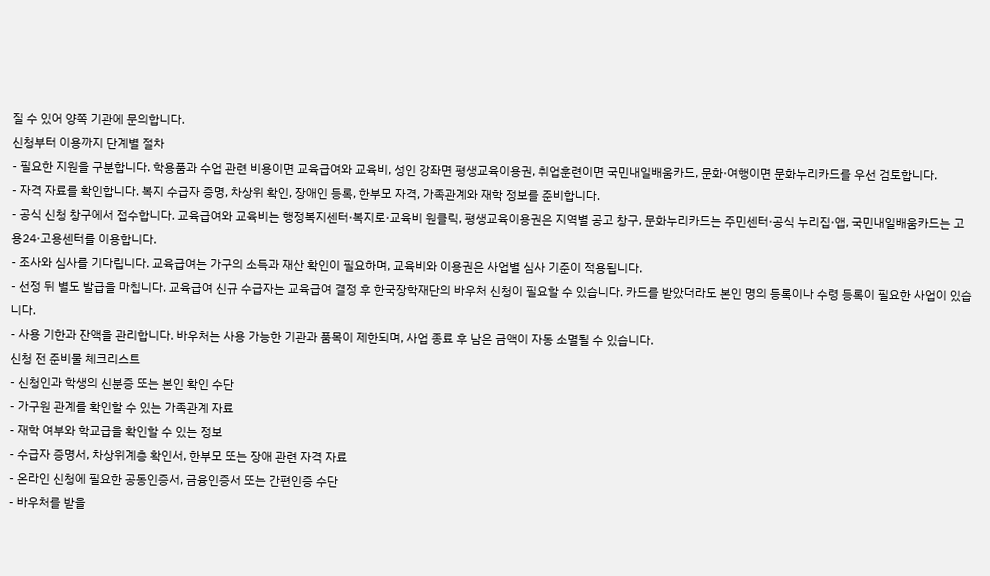질 수 있어 양쪽 기관에 문의합니다.
신청부터 이용까지 단계별 절차
- 필요한 지원을 구분합니다. 학용품과 수업 관련 비용이면 교육급여와 교육비, 성인 강좌면 평생교육이용권, 취업훈련이면 국민내일배움카드, 문화·여행이면 문화누리카드를 우선 검토합니다.
- 자격 자료를 확인합니다. 복지 수급자 증명, 차상위 확인, 장애인 등록, 한부모 자격, 가족관계와 재학 정보를 준비합니다.
- 공식 신청 창구에서 접수합니다. 교육급여와 교육비는 행정복지센터·복지로·교육비 원클릭, 평생교육이용권은 지역별 공고 창구, 문화누리카드는 주민센터·공식 누리집·앱, 국민내일배움카드는 고용24·고용센터를 이용합니다.
- 조사와 심사를 기다립니다. 교육급여는 가구의 소득과 재산 확인이 필요하며, 교육비와 이용권은 사업별 심사 기준이 적용됩니다.
- 선정 뒤 별도 발급을 마칩니다. 교육급여 신규 수급자는 교육급여 결정 후 한국장학재단의 바우처 신청이 필요할 수 있습니다. 카드를 받았더라도 본인 명의 등록이나 수령 등록이 필요한 사업이 있습니다.
- 사용 기한과 잔액을 관리합니다. 바우처는 사용 가능한 기관과 품목이 제한되며, 사업 종료 후 남은 금액이 자동 소멸될 수 있습니다.
신청 전 준비물 체크리스트
- 신청인과 학생의 신분증 또는 본인 확인 수단
- 가구원 관계를 확인할 수 있는 가족관계 자료
- 재학 여부와 학교급을 확인할 수 있는 정보
- 수급자 증명서, 차상위계층 확인서, 한부모 또는 장애 관련 자격 자료
- 온라인 신청에 필요한 공동인증서, 금융인증서 또는 간편인증 수단
- 바우처를 받을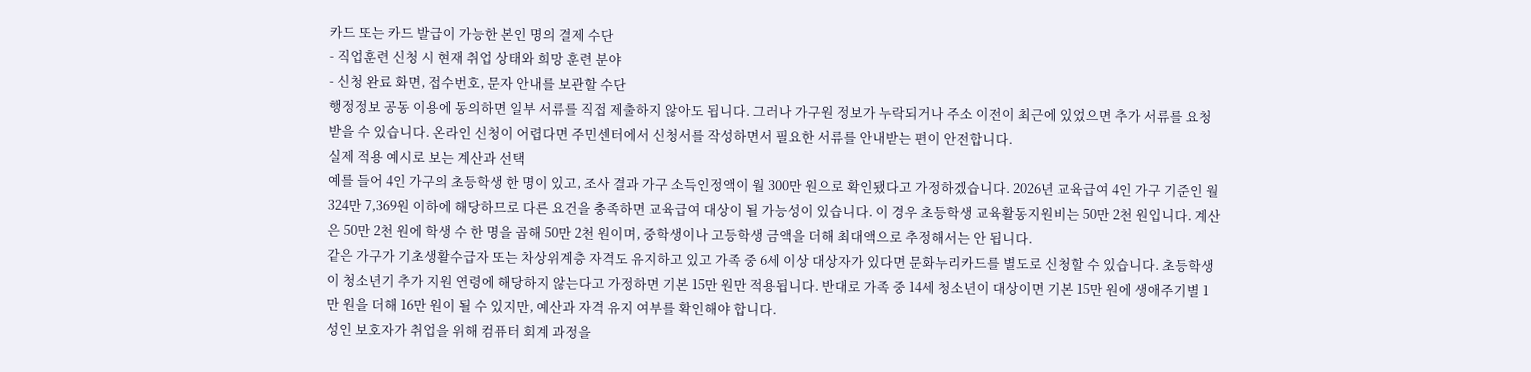카드 또는 카드 발급이 가능한 본인 명의 결제 수단
- 직업훈련 신청 시 현재 취업 상태와 희망 훈련 분야
- 신청 완료 화면, 접수번호, 문자 안내를 보관할 수단
행정정보 공동 이용에 동의하면 일부 서류를 직접 제출하지 않아도 됩니다. 그러나 가구원 정보가 누락되거나 주소 이전이 최근에 있었으면 추가 서류를 요청받을 수 있습니다. 온라인 신청이 어렵다면 주민센터에서 신청서를 작성하면서 필요한 서류를 안내받는 편이 안전합니다.
실제 적용 예시로 보는 계산과 선택
예를 들어 4인 가구의 초등학생 한 명이 있고, 조사 결과 가구 소득인정액이 월 300만 원으로 확인됐다고 가정하겠습니다. 2026년 교육급여 4인 가구 기준인 월 324만 7,369원 이하에 해당하므로 다른 요건을 충족하면 교육급여 대상이 될 가능성이 있습니다. 이 경우 초등학생 교육활동지원비는 50만 2천 원입니다. 계산은 50만 2천 원에 학생 수 한 명을 곱해 50만 2천 원이며, 중학생이나 고등학생 금액을 더해 최대액으로 추정해서는 안 됩니다.
같은 가구가 기초생활수급자 또는 차상위계층 자격도 유지하고 있고 가족 중 6세 이상 대상자가 있다면 문화누리카드를 별도로 신청할 수 있습니다. 초등학생이 청소년기 추가 지원 연령에 해당하지 않는다고 가정하면 기본 15만 원만 적용됩니다. 반대로 가족 중 14세 청소년이 대상이면 기본 15만 원에 생애주기별 1만 원을 더해 16만 원이 될 수 있지만, 예산과 자격 유지 여부를 확인해야 합니다.
성인 보호자가 취업을 위해 컴퓨터 회계 과정을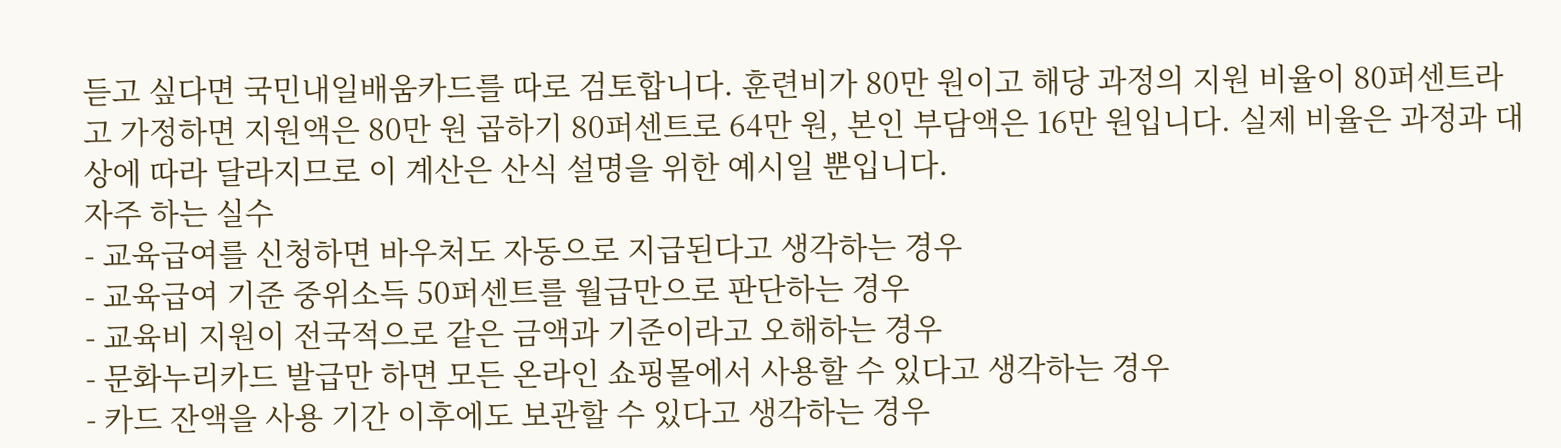듣고 싶다면 국민내일배움카드를 따로 검토합니다. 훈련비가 80만 원이고 해당 과정의 지원 비율이 80퍼센트라고 가정하면 지원액은 80만 원 곱하기 80퍼센트로 64만 원, 본인 부담액은 16만 원입니다. 실제 비율은 과정과 대상에 따라 달라지므로 이 계산은 산식 설명을 위한 예시일 뿐입니다.
자주 하는 실수
- 교육급여를 신청하면 바우처도 자동으로 지급된다고 생각하는 경우
- 교육급여 기준 중위소득 50퍼센트를 월급만으로 판단하는 경우
- 교육비 지원이 전국적으로 같은 금액과 기준이라고 오해하는 경우
- 문화누리카드 발급만 하면 모든 온라인 쇼핑몰에서 사용할 수 있다고 생각하는 경우
- 카드 잔액을 사용 기간 이후에도 보관할 수 있다고 생각하는 경우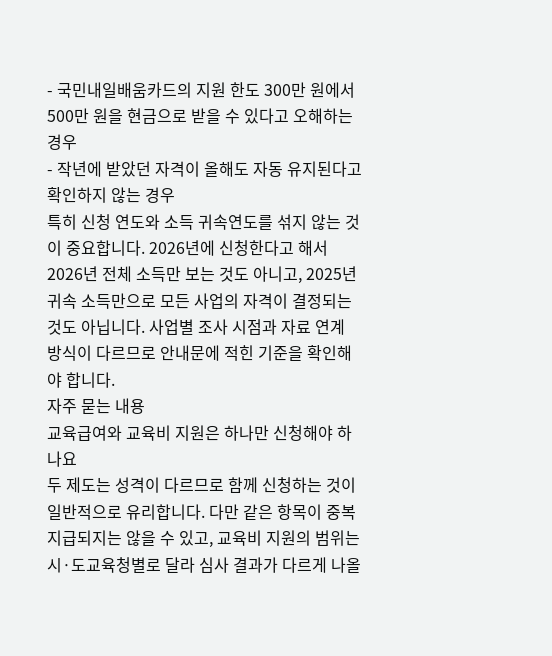- 국민내일배움카드의 지원 한도 300만 원에서 500만 원을 현금으로 받을 수 있다고 오해하는 경우
- 작년에 받았던 자격이 올해도 자동 유지된다고 확인하지 않는 경우
특히 신청 연도와 소득 귀속연도를 섞지 않는 것이 중요합니다. 2026년에 신청한다고 해서 2026년 전체 소득만 보는 것도 아니고, 2025년 귀속 소득만으로 모든 사업의 자격이 결정되는 것도 아닙니다. 사업별 조사 시점과 자료 연계 방식이 다르므로 안내문에 적힌 기준을 확인해야 합니다.
자주 묻는 내용
교육급여와 교육비 지원은 하나만 신청해야 하나요
두 제도는 성격이 다르므로 함께 신청하는 것이 일반적으로 유리합니다. 다만 같은 항목이 중복 지급되지는 않을 수 있고, 교육비 지원의 범위는 시·도교육청별로 달라 심사 결과가 다르게 나올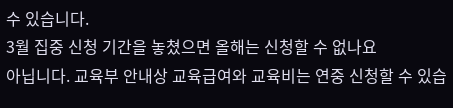수 있습니다.
3월 집중 신청 기간을 놓쳤으면 올해는 신청할 수 없나요
아닙니다. 교육부 안내상 교육급여와 교육비는 연중 신청할 수 있습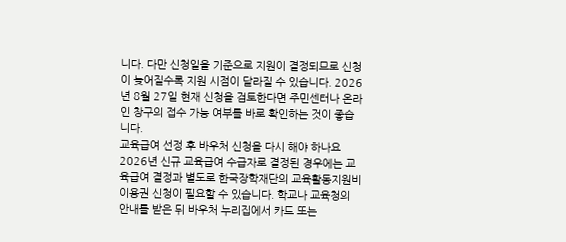니다. 다만 신청일을 기준으로 지원이 결정되므로 신청이 늦어질수록 지원 시점이 달라질 수 있습니다. 2026년 8월 27일 현재 신청을 검토한다면 주민센터나 온라인 창구의 접수 가능 여부를 바로 확인하는 것이 좋습니다.
교육급여 선정 후 바우처 신청을 다시 해야 하나요
2026년 신규 교육급여 수급자로 결정된 경우에는 교육급여 결정과 별도로 한국장학재단의 교육활동지원비 이용권 신청이 필요할 수 있습니다. 학교나 교육청의 안내를 받은 뒤 바우처 누리집에서 카드 또는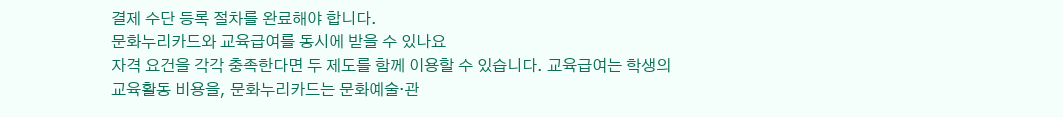결제 수단 등록 절차를 완료해야 합니다.
문화누리카드와 교육급여를 동시에 받을 수 있나요
자격 요건을 각각 충족한다면 두 제도를 함께 이용할 수 있습니다. 교육급여는 학생의 교육활동 비용을, 문화누리카드는 문화예술·관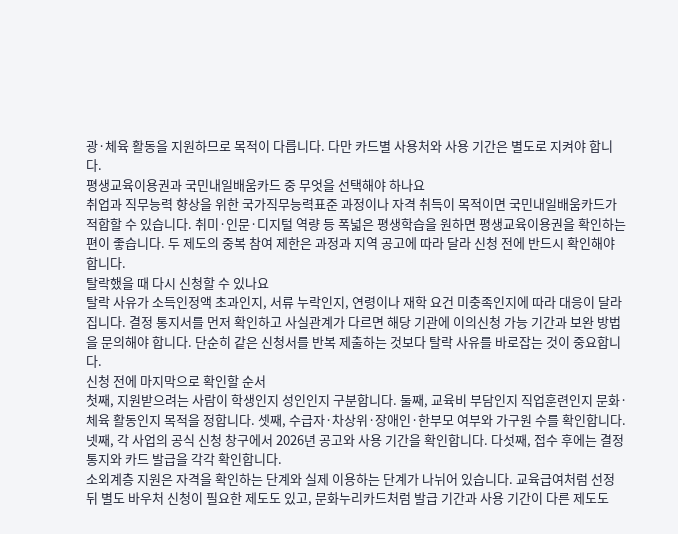광·체육 활동을 지원하므로 목적이 다릅니다. 다만 카드별 사용처와 사용 기간은 별도로 지켜야 합니다.
평생교육이용권과 국민내일배움카드 중 무엇을 선택해야 하나요
취업과 직무능력 향상을 위한 국가직무능력표준 과정이나 자격 취득이 목적이면 국민내일배움카드가 적합할 수 있습니다. 취미·인문·디지털 역량 등 폭넓은 평생학습을 원하면 평생교육이용권을 확인하는 편이 좋습니다. 두 제도의 중복 참여 제한은 과정과 지역 공고에 따라 달라 신청 전에 반드시 확인해야 합니다.
탈락했을 때 다시 신청할 수 있나요
탈락 사유가 소득인정액 초과인지, 서류 누락인지, 연령이나 재학 요건 미충족인지에 따라 대응이 달라집니다. 결정 통지서를 먼저 확인하고 사실관계가 다르면 해당 기관에 이의신청 가능 기간과 보완 방법을 문의해야 합니다. 단순히 같은 신청서를 반복 제출하는 것보다 탈락 사유를 바로잡는 것이 중요합니다.
신청 전에 마지막으로 확인할 순서
첫째, 지원받으려는 사람이 학생인지 성인인지 구분합니다. 둘째, 교육비 부담인지 직업훈련인지 문화·체육 활동인지 목적을 정합니다. 셋째, 수급자·차상위·장애인·한부모 여부와 가구원 수를 확인합니다. 넷째, 각 사업의 공식 신청 창구에서 2026년 공고와 사용 기간을 확인합니다. 다섯째, 접수 후에는 결정 통지와 카드 발급을 각각 확인합니다.
소외계층 지원은 자격을 확인하는 단계와 실제 이용하는 단계가 나뉘어 있습니다. 교육급여처럼 선정 뒤 별도 바우처 신청이 필요한 제도도 있고, 문화누리카드처럼 발급 기간과 사용 기간이 다른 제도도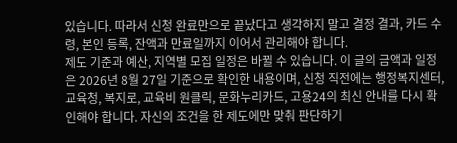있습니다. 따라서 신청 완료만으로 끝났다고 생각하지 말고 결정 결과, 카드 수령, 본인 등록, 잔액과 만료일까지 이어서 관리해야 합니다.
제도 기준과 예산, 지역별 모집 일정은 바뀔 수 있습니다. 이 글의 금액과 일정은 2026년 8월 27일 기준으로 확인한 내용이며, 신청 직전에는 행정복지센터, 교육청, 복지로, 교육비 원클릭, 문화누리카드, 고용24의 최신 안내를 다시 확인해야 합니다. 자신의 조건을 한 제도에만 맞춰 판단하기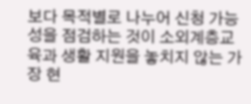보다 목적별로 나누어 신청 가능성을 점검하는 것이 소외계층교육과 생활 지원을 놓치지 않는 가장 현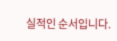실적인 순서입니다.